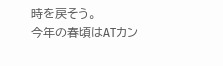時を戻そう。
今年の春頃はATカン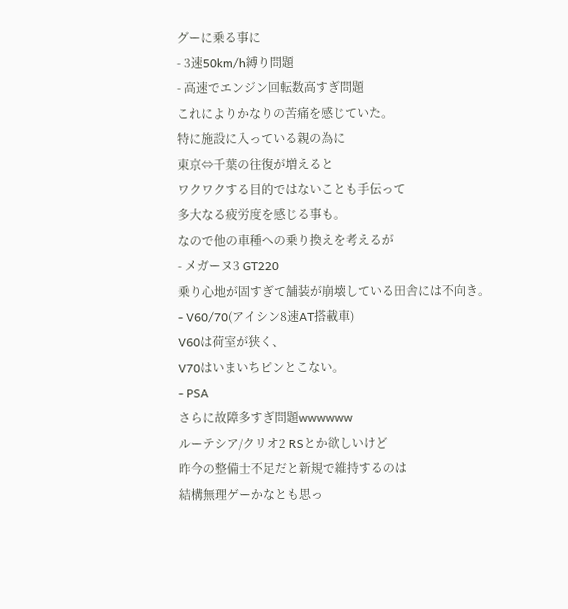グーに乗る事に
- 3速50km/h縛り問題
- 高速でエンジン回転数高すぎ問題
これによりかなりの苦痛を感じていた。
特に施設に入っている親の為に
東京⇔千葉の往復が増えると
ワクワクする目的ではないことも手伝って
多大なる疲労度を感じる事も。
なので他の車種への乗り換えを考えるが
- メガーヌ3 GT220
乗り心地が固すぎて舗装が崩壊している田舎には不向き。
- V60/70(アイシン8速AT搭載車)
V60は荷室が狭く、
V70はいまいちピンとこない。
- PSA
さらに故障多すぎ問題wwwwww
ルーテシア/クリオ2 RSとか欲しいけど
昨今の整備士不足だと新規で維持するのは
結構無理ゲーかなとも思っ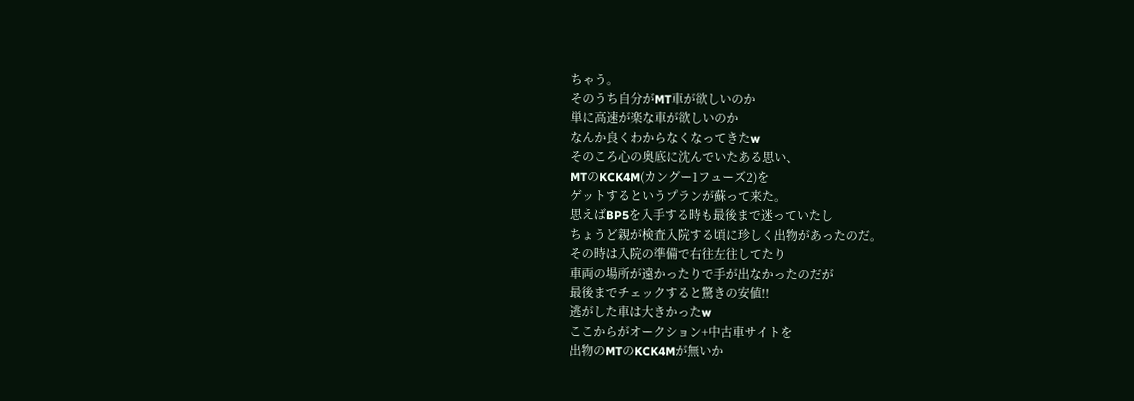ちゃう。
そのうち自分がMT車が欲しいのか
単に高速が楽な車が欲しいのか
なんか良くわからなくなってきたw
そのころ心の奥底に沈んでいたある思い、
MTのKCK4M(カングー1フューズ2)を
ゲットするというプランが蘇って来た。
思えばBP5を入手する時も最後まで迷っていたし
ちょうど親が検査入院する頃に珍しく出物があったのだ。
その時は入院の準備で右往左往してたり
車両の場所が遠かったりで手が出なかったのだが
最後までチェックすると驚きの安値!!
逃がした車は大きかったw
ここからがオークション+中古車サイトを
出物のMTのKCK4Mが無いか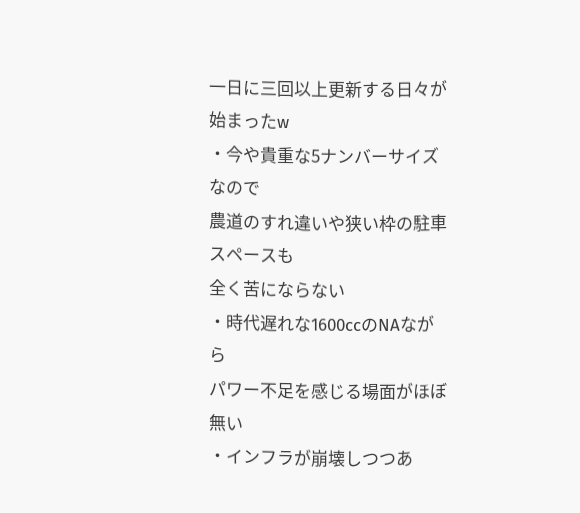一日に三回以上更新する日々が始まったw
・今や貴重な5ナンバーサイズなので
農道のすれ違いや狭い枠の駐車スペースも
全く苦にならない
・時代遅れな1600ccのNAながら
パワー不足を感じる場面がほぼ無い
・インフラが崩壊しつつあ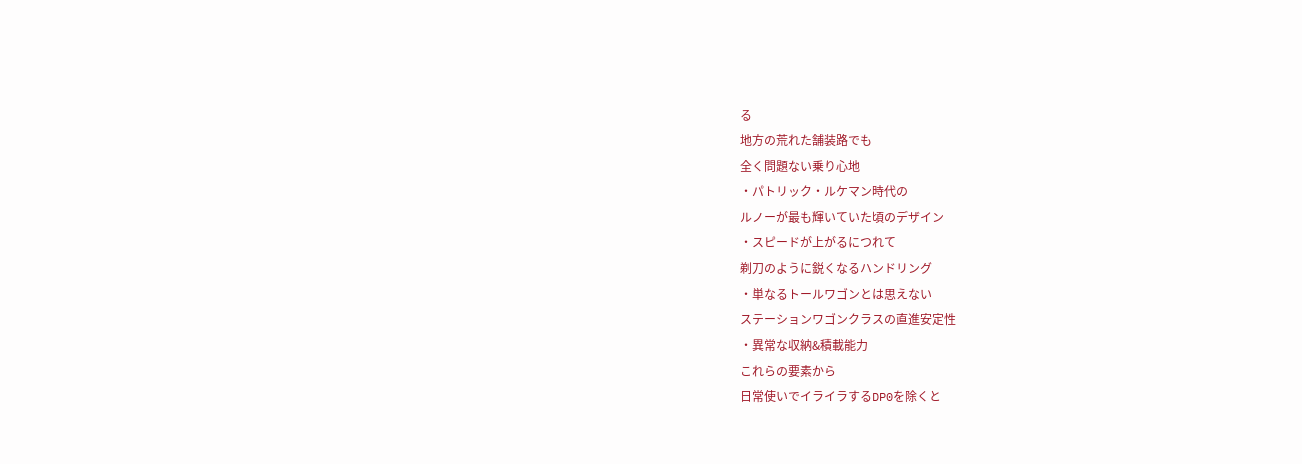る
地方の荒れた舗装路でも
全く問題ない乗り心地
・パトリック・ルケマン時代の
ルノーが最も輝いていた頃のデザイン
・スピードが上がるにつれて
剃刀のように鋭くなるハンドリング
・単なるトールワゴンとは思えない
ステーションワゴンクラスの直進安定性
・異常な収納&積載能力
これらの要素から
日常使いでイライラするDP0を除くと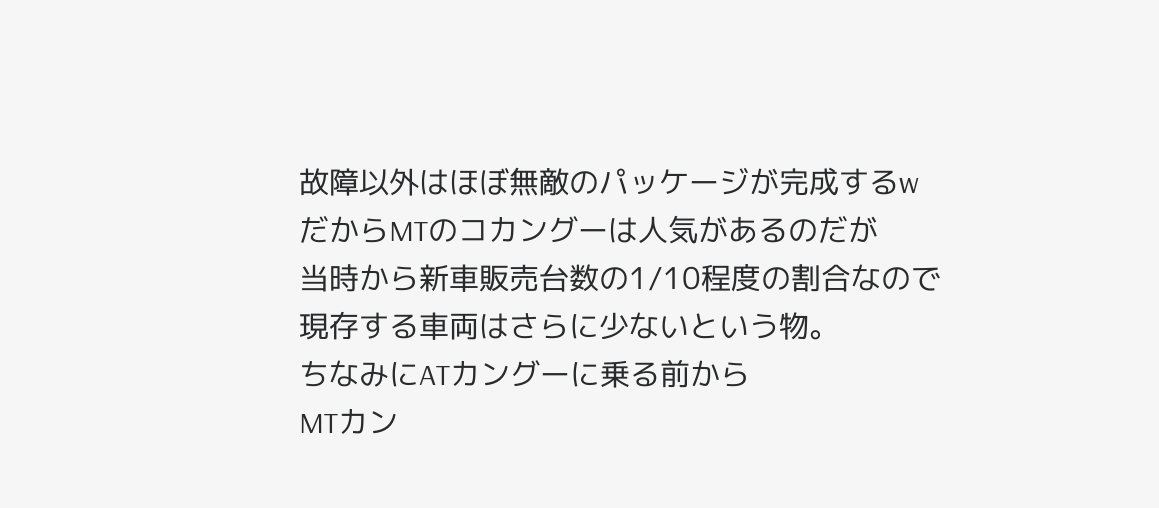故障以外はほぼ無敵のパッケージが完成するw
だからMTのコカングーは人気があるのだが
当時から新車販売台数の1/10程度の割合なので
現存する車両はさらに少ないという物。
ちなみにATカングーに乗る前から
MTカン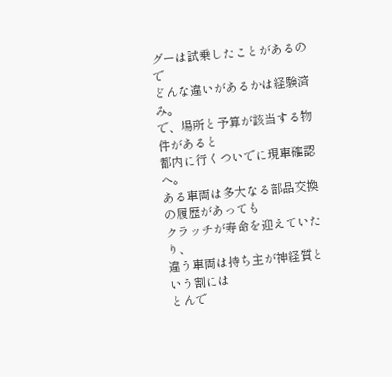グーは試乗したことがあるので
どんな違いがあるかは経験済み。
で、場所と予算が該当する物件があると
都内に行くついでに現車確認へ。
ある車両は多大なる部品交換の履歴があっても
クラッチが寿命を迎えていたり、
違う車両は持ち主が神経質という割には
とんで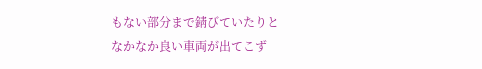もない部分まで錆びていたりと
なかなか良い車両が出てこず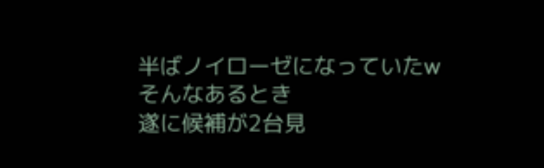半ばノイローゼになっていたw
そんなあるとき
遂に候補が2台見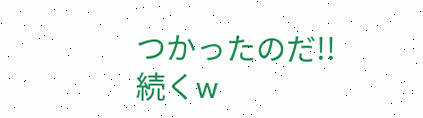つかったのだ!!
続くw